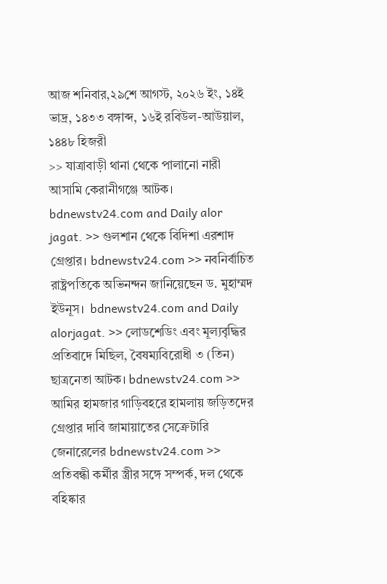আজ শনিবার,২৯শে আগস্ট, ২০২৬ ইং, ১৪ই ভাদ্র, ১৪৩৩ বঙ্গাব্দ, ১৬ই রবিউল-আউয়াল, ১৪৪৮ হিজরী
>> যাত্রাবাড়ী থানা থেকে পালানো নারী আসামি কেরানীগঞ্জে আটক। bdnewstv24.com and Daily alor jagat. >> গুলশান থেকে বিদিশা এরশাদ গ্রেপ্তার। bdnewstv24.com >> নবনির্বাচিত রাষ্ট্রপতিকে অভিনন্দন জানিয়েছেন ড. মুহাম্মদ ইউনূস।  bdnewstv24.com and Daily alorjagat. >> লোডশেডিং এবং মূল্যবৃদ্ধির প্রতিবাদে মিছিল, বৈষম্যবিরোধী ৩ (তিন) ছাত্রনেতা আটক। bdnewstv24.com >> আমির হামজার গাড়িবহরে হামলায় জড়িতদের গ্রেপ্তার দাবি জামায়াতের সেক্রেটারি জেনারেলের bdnewstv24.com >> প্রতিবন্ধী কর্মীর স্ত্রীর সঙ্গে সম্পর্ক, দল থেকে বহিষ্কার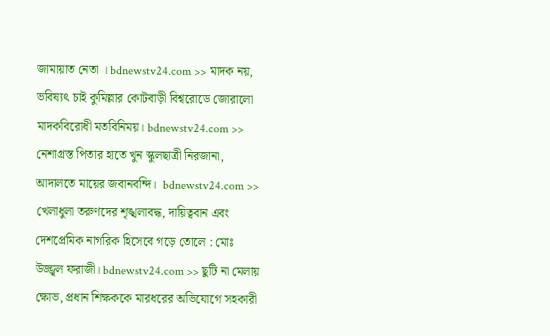জামায়াত নেতা । bdnewstv24.com >> মাদক নয়, ভবিষ্যৎ চাই কুমিল্লার কোটবাড়ী বিশ্বরোডে জোরালো মাদকবিরোধী মতবিনিময়। bdnewstv24.com >> নেশাগ্রস্ত পিতার হাতে খুন স্কুলছাত্রী নিরজানা, আদালতে মায়ের জবানবন্দি।  bdnewstv24.com >> খেলাধুলা তরুণদের শৃঙ্খলাবদ্ধ, দায়িত্ববান এবং দেশপ্রেমিক নাগরিক হিসেবে গড়ে তোলে : মোঃ উজ্জ্বল ফরাজী। bdnewstv24.com >> ছুটি না মেলায় ক্ষোভ, প্রধান শিক্ষককে মারধরের অভিযোগে সহকারী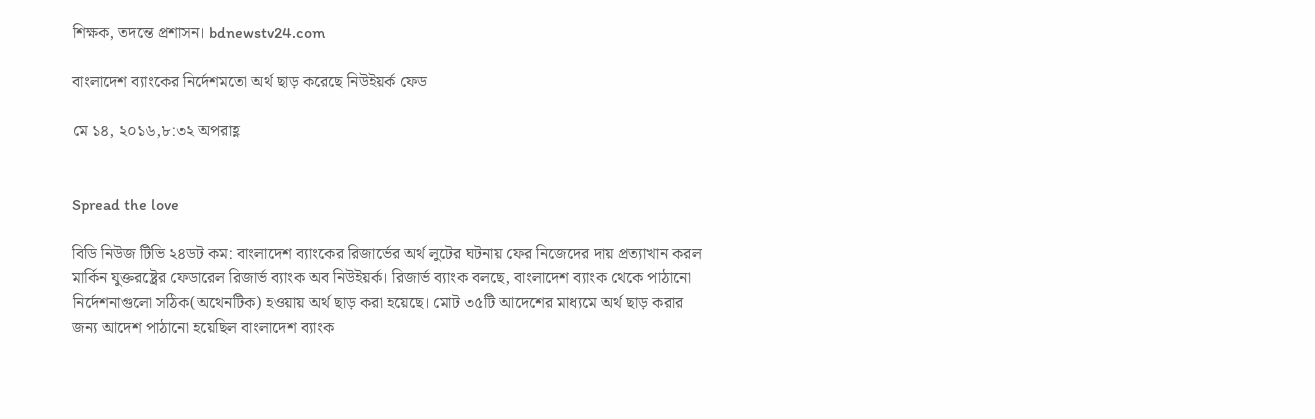শিক্ষক, তদন্তে প্রশাসন। bdnewstv24.com

বাংলাদেশ ব্যাংকের নির্দেশমতো অর্থ ছাড় করেছে নিউইয়র্ক ফেড

মে ১৪, ২০১৬,৮:৩২ অপরাহ্ণ


Spread the love

বিডি নিউজ টিভি ২৪ডট কম: বাংলাদেশ ব্যাংকের রিজার্ভের অর্থ লুটের ঘটনায় ফের নিজেদের দায় প্রত্যাখান করল মার্কিন যুক্তরষ্ট্রের ফেডারেল রিজার্ভ ব্যাংক অব নিউইয়র্ক। রিজার্ভ ব্যাংক বলছে, বাংলাদেশ ব্যাংক থেকে পাঠানো নির্দেশনাগুলো সঠিক(অথেনটিক) হওয়ায় অর্থ ছাড় করা হয়েছে। মোট ৩৫টি আদেশের মাধ্যমে অর্থ ছাড় করার জন্য আদেশ পাঠানো হয়েছিল বাংলাদেশ ব্যাংক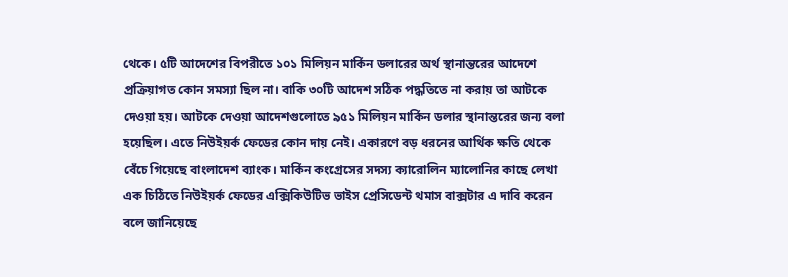থেকে। ৫টি আদেশের বিপরীতে ১০১ মিলিয়ন মার্কিন ডলারের অর্থ স্থানান্তরের আদেশে প্রক্রিয়াগত কোন সমস্যা ছিল না। বাকি ৩০টি আদেশ সঠিক পদ্ধতিতে না করায় তা আটকে দেওয়া হয়। আটকে দেওয়া আদেশগুলোতে ৯৫১ মিলিয়ন মার্কিন ডলার স্থানান্তরের জন্য বলা হয়েছিল। এতে নিউইয়র্ক ফেডের কোন দায় নেই। একারণে বড় ধরনের আর্থিক ক্ষতি থেকে বেঁচে গিয়েছে বাংলাদেশ ব্যাংক। মার্কিন কংগ্রেসের সদস্য ক্যারোলিন ম্যালোনির কাছে লেখা এক চিঠিতে নিউইয়র্ক ফেডের এক্সিকিউটিভ ভাইস প্রেসিডেন্ট থমাস বাক্সটার এ দাবি করেন বলে জানিয়েছে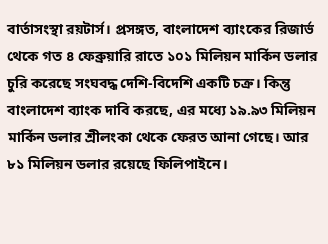বার্তাসংস্থা রয়টার্স। প্রসঙ্গত, বাংলাদেশ ব্যাংকের রিজার্ভ থেকে গত ৪ ফেব্রুয়ারি রাতে ১০১ মিলিয়ন মার্কিন ডলার চুরি করেছে সংঘবদ্ধ দেশি-বিদেশি একটি চক্র। কিন্তু বাংলাদেশ ব্যাংক দাবি করছে, এর মধ্যে ১৯.৯৩ মিলিয়ন মার্কিন ডলার শ্রীলংকা থেকে ফেরত আনা গেছে। আর ৮১ মিলিয়ন ডলার রয়েছে ফিলিপাইনে।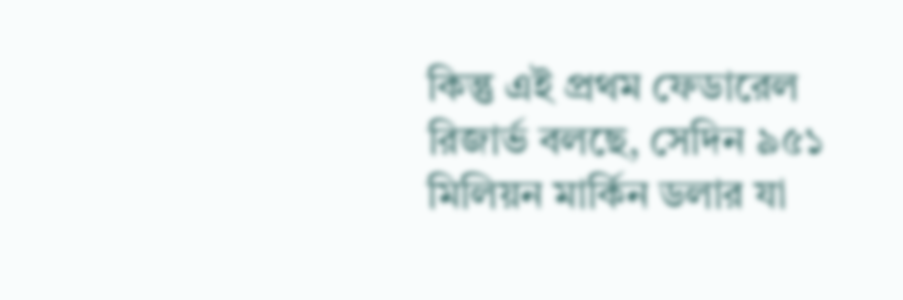কিন্তু এই প্রথম ফেডারেল রিজার্ভ বলছে, সেদিন ৯৫১ মিলিয়ন মার্কিন ডলার যা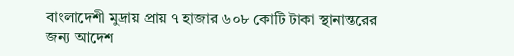বাংলাদেশী মুদ্রায় প্রায় ৭ হাজার ৬০৮ কোটি টাকা স্থানান্তরের জন্য আদেশ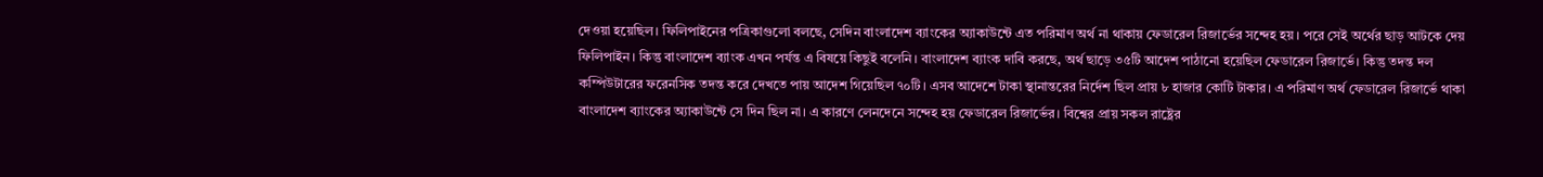দেওয়া হয়েছিল। ফিলিপাইনের পত্রিকাগুলো বলছে, সেদিন বাংলাদেশ ব্যাংকের অ্যাকাউন্টে এত পরিমাণ অর্থ না থাকায় ফেডারেল রিজার্ভের সন্দেহ হয়। পরে সেই অর্থের ছাড় আটকে দেয় ফিলিপাইন। কিন্তু বাংলাদেশ ব্যাংক এখন পর্যন্ত এ বিষয়ে কিছুই বলেনি। বাংলাদেশ ব্যাংক দাবি করছে, অর্থ ছাড়ে ৩৫টি আদেশ পাঠানো হয়েছিল ফেডারেল রিজার্ভে। কিন্তু তদন্ত দল কম্পিউটারের ফরেনসিক তদন্ত করে দেখতে পায় আদেশ গিয়েছিল ৭০টি। এসব আদেশে টাকা স্থানান্তরের নির্দেশ ছিল প্রায় ৮ হাজার কোটি টাকার। এ পরিমাণ অর্থ ফেডারেল রিজার্ভে থাকা বাংলাদেশ ব্যাংকের অ্যাকাউন্টে সে দিন ছিল না। এ কারণে লেনদেনে সন্দেহ হয় ফেডারেল রিজার্ভের। বিশ্বের প্রায় সকল রাষ্ট্রের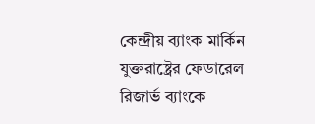কেন্দ্রীয় ব্যাংক মার্কিন যুক্তরাষ্ট্রের ফেডারেল রিজার্ভ ব্যাংকে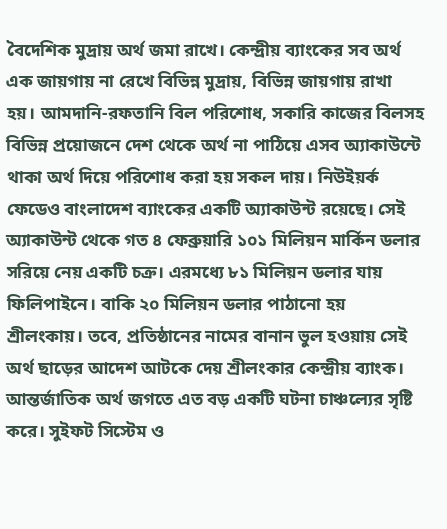বৈদেশিক মুদ্রায় অর্থ জমা রাখে। কেন্দ্রীয় ব্যাংকের সব অর্থ এক জায়গায় না রেখে বিভিন্ন মুদ্রায়, বিভিন্ন জায়গায় রাখা হয়। আমদানি-রফতানি বিল পরিশোধ, সকারি কাজের বিলসহ বিভিন্ন প্রয়োজনে দেশ থেকে অর্থ না পাঠিয়ে এসব অ্যাকাউন্টে থাকা অর্থ দিয়ে পরিশোধ করা হয় সকল দায়। নিউইয়র্ক ফেডেও বাংলাদেশ ব্যাংকের একটি অ্যাকাউন্ট রয়েছে। সেই অ্যাকাউন্ট থেকে গত ৪ ফেব্রুয়ারি ১০১ মিলিয়ন মার্কিন ডলার সরিয়ে নেয় একটি চক্র। এরমধ্যে ৮১ মিলিয়ন ডলার যায় ফিলিপাইনে। বাকি ২০ মিলিয়ন ডলার পাঠানো হয় শ্রীলংকায়। তবে, প্রতিষ্ঠানের নামের বানান ভুল হওয়ায় সেই অর্থ ছাড়ের আদেশ আটকে দেয় শ্রীলংকার কেন্দ্রীয় ব্যাংক। আন্তর্জাতিক অর্থ জগতে এত বড় একটি ঘটনা চাঞ্চল্যের সৃষ্টি করে। সুইফট সিস্টেম ও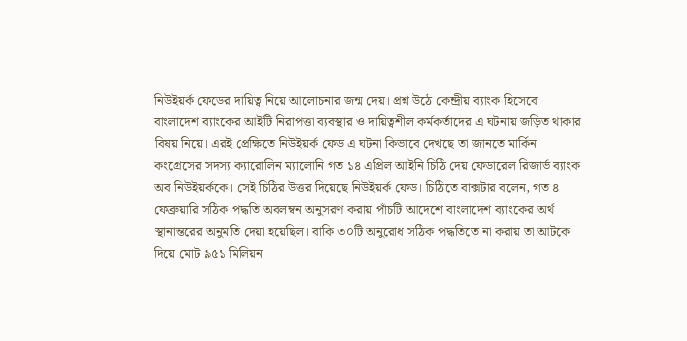নিউইয়র্ক ফেডের দায়িত্ব নিয়ে আলোচনার জন্ম দেয়। প্রশ্ন উঠে কেন্দ্রীয় ব্যাংক হিসেবে বাংলাদেশ ব্যাংকের আইটি নিরাপত্তা ব্যবস্থার ও দায়িত্বশীল কর্মকর্তাদের এ ঘটনায় জড়িত থাকার বিষয় নিয়ে। এরই প্রেক্ষিতে নিউইয়র্ক ফেড এ ঘটনা কিভাবে দেখছে তা জানতে মার্কিন কংগ্রেসের সদস্য ক্যারোলিন ম্যালোনি গত ১৪ এপ্রিল আইনি চিঠি দেয় ফেডারেল রিজার্ভ ব্যাংক অব নিউইয়র্ককে। সেই চিঠির উত্তর দিয়েছে নিউইয়র্ক ফেড। চিঠিতে বাক্সটার বলেন, গত ৪ ফেব্রুয়ারি সঠিক পদ্ধতি অবলম্বন অনুসরণ করায় পাঁচটি আদেশে বাংলাদেশ ব্যাংকের অর্থ স্থানান্তরের অনুমতি দেয়া হয়েছিল। বাকি ৩০টি অনুরোধ সঠিক পদ্ধতিতে না করায় তা আটকে দিয়ে মোট ৯৫১ মিলিয়ন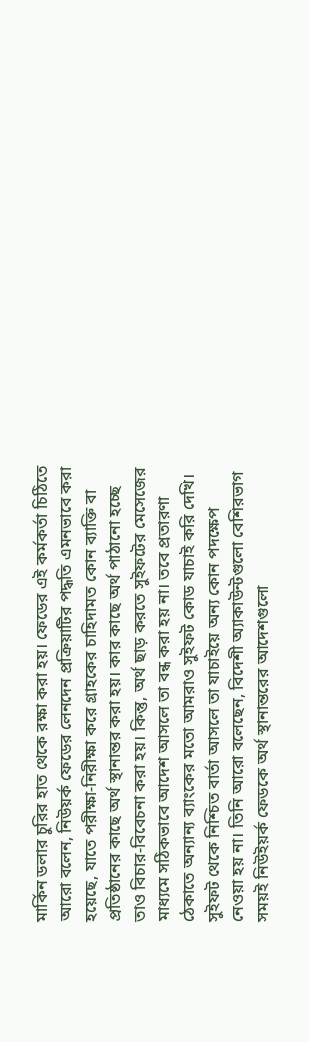মার্কিন ডলার চুরির হাত থেকে রক্ষা করা হয়। ফেডের এই কর্মকর্তা চিঠিতে আরো বলেন, নিউয়র্ক ফেডের লেনদেন প্রক্রিয়াটির পদ্ধতি এমনভাবে করা হয়েছে, যাতে পরীক্ষা-নিরীক্ষা করে গ্রাহকের চাহিদামত কোন ব্যাক্তি বা প্রতিষ্ঠানের কাছে অর্থ স্থানান্তর করা হয়। কার কাছে অর্থ পাঠানো হচ্ছে তাও বিচার-বিবেচনা করা হয়। কিন্তু, অর্থ ছাড় করতে সুইফটের মেসেজের মাধ্যমে সঠিকভাবে আদেশ আসলে তা বন্ধ করা হয় না। তবে প্রতারণা ঠেকাতে অন্যান্য ব্যাংকের মতো আমরাও সুইফট কোড যাচাই করি দেখি। সুইফট থেকে নিশ্চিত বার্তা আসলে তা যাচাইয়ে অন্য কোন পদক্ষেপ নেওয়া হয় না। তিনি আরো বলেছেন, বিদেশী অ্যাকাউন্টগুলো বেশিরভাগ সময়ই নিউইয়র্ক ফেডকে অর্থ স্থানান্তরের আদেশগুলো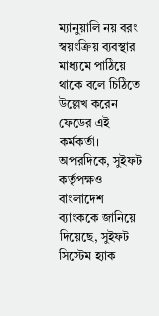ম্যানুয়ালি নয় বরং স্বয়ংক্রিয় ব্যবস্থার মাধ্যমে পাঠিয়ে থাকে বলে চিঠিতে উল্লেখ করেন ফেডের এই কর্মকর্তা। অপরদিকে, সুইফট কর্তৃপক্ষও বাংলাদেশ ব্যাংককে জানিয়ে দিয়েছে, সুইফট সিস্টেম হ্যাক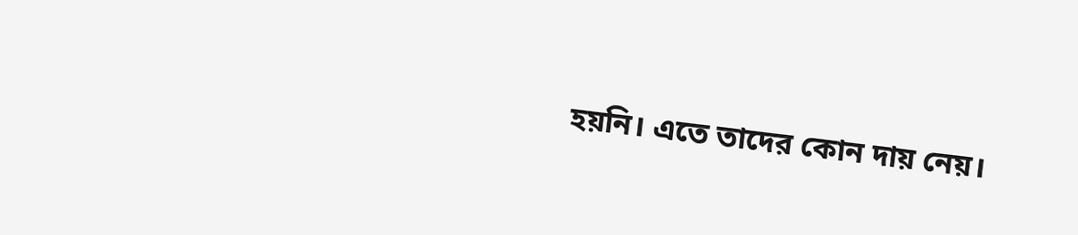হয়নি। এতে তাদের কোন দায় নেয়।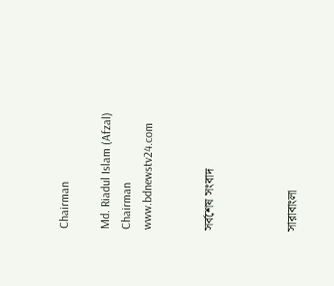Chairman

Md. Riadul Islam (Afzal)
Chairman
www.bdnewstv24.com


সর্বশেষ সংবাদ



সারাবাংলা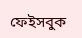ফেইসবুক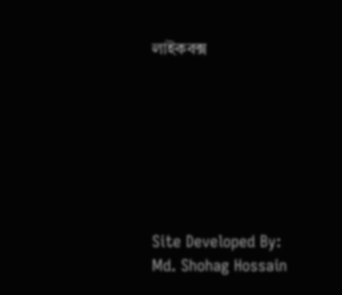লাইকবক্স







Site Developed By: Md. Shohag Hossain